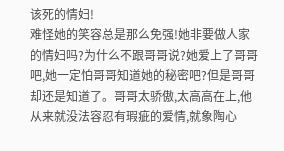该死的情妇!
难怪她的笑容总是那么免强!她非要做人家的情妇吗?为什么不跟哥哥说?她爱上了哥哥吧,她一定怕哥哥知道她的秘密吧?但是哥哥却还是知道了。哥哥太骄傲,太高高在上,他从来就没法容忍有瑕疵的爱情,就象陶心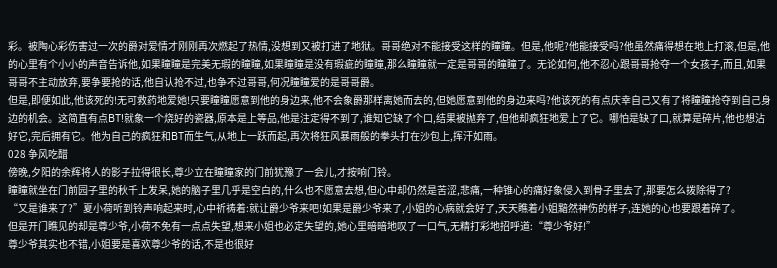彩。被陶心彩伤害过一次的爵对爱情才刚刚再次燃起了热情,没想到又被打进了地狱。哥哥绝对不能接受这样的瞳瞳。但是,他呢?他能接受吗?他虽然痛得想在地上打滚,但是,他的心里有个小小的声音告诉他,如果瞳瞳是完美无瑕的瞳瞳,如果瞳瞳是没有瑕疵的瞳瞳,那么瞳瞳就一定是哥哥的瞳瞳了。无论如何,他不忍心跟哥哥抢夺一个女孩子,而且,如果哥哥不主动放弃,要争要抢的话,他自认抢不过,也争不过哥哥,何况瞳瞳爱的是哥哥爵。
但是,即便如此,他该死的!无可救药地爱她!只要瞳瞳愿意到他的身边来,他不会象爵那样离她而去的,但她愿意到他的身边来吗?他该死的有点庆幸自己又有了将瞳瞳抢夺到自己身边的机会。这简直有点BT!就象一个烧好的瓷器,原本是上等品,他是注定得不到了,谁知它缺了个口,结果被抛弃了,但他却疯狂地爱上了它。哪怕是缺了口,就算是碎片,他也想沾好它,完后拥有它。他为自己的疯狂和BT而生气,从地上一跃而起,再次将狂风暴雨般的拳头打在沙包上,挥汗如雨。
028 争风吃醋
傍晚,夕阳的余辉将人的影子拉得很长,尊少立在瞳瞳家的门前犹豫了一会儿,才按响门铃。
瞳瞳就坐在门前园子里的秋千上发呆,她的脑子里几乎是空白的,什么也不愿意去想,但心中却仍然是苦涩,悲痛,一种锥心的痛好象侵入到骨子里去了,那要怎么拨除得了?
“又是谁来了?”夏小荷听到铃声响起来时,心中祈祷着:就让爵少爷来吧!如果是爵少爷来了,小姐的心病就会好了,天天瞧着小姐黯然神伤的样子,连她的心也要跟着碎了。
但是开门瞧见的却是尊少爷,小荷不免有一点点失望,想来小姐也必定失望的,她心里暗暗地叹了一口气,无精打彩地招呼道:“尊少爷好!”
尊少爷其实也不错,小姐要是喜欢尊少爷的话,不是也很好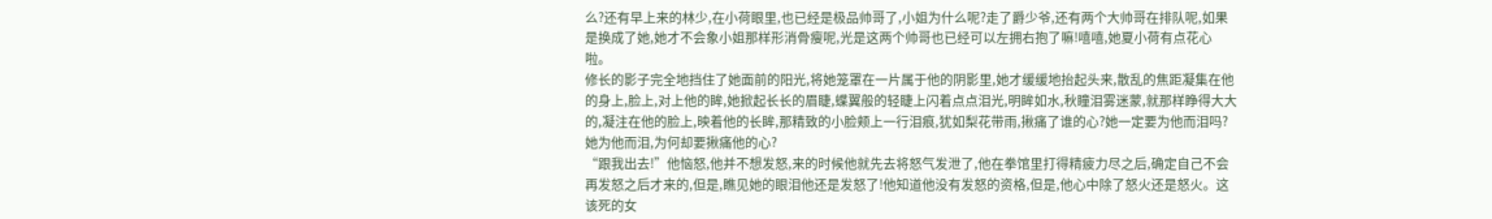么?还有早上来的林少,在小荷眼里,也已经是极品帅哥了,小姐为什么呢?走了爵少爷,还有两个大帅哥在排队呢,如果是换成了她,她才不会象小姐那样形消骨瘦呢,光是这两个帅哥也已经可以左拥右抱了嘛!嘻嘻,她夏小荷有点花心啦。
修长的影子完全地挡住了她面前的阳光,将她笼罩在一片属于他的阴影里,她才缓缓地抬起头来,散乱的焦距凝集在他的身上,脸上,对上他的眸,她掀起长长的眉睫,蝶翼般的轻睫上闪着点点泪光,明眸如水,秋瞳泪雾迷蒙,就那样睁得大大的,凝注在他的脸上,映着他的长眸,那精致的小脸颊上一行泪痕,犹如梨花带雨,揪痛了谁的心?她一定要为他而泪吗?她为他而泪,为何却要揪痛他的心?
“跟我出去!”他恼怒,他并不想发怒,来的时候他就先去将怒气发泄了,他在拳馆里打得精疲力尽之后,确定自己不会再发怒之后才来的,但是,瞧见她的眼泪他还是发怒了!他知道他没有发怒的资格,但是,他心中除了怒火还是怒火。这该死的女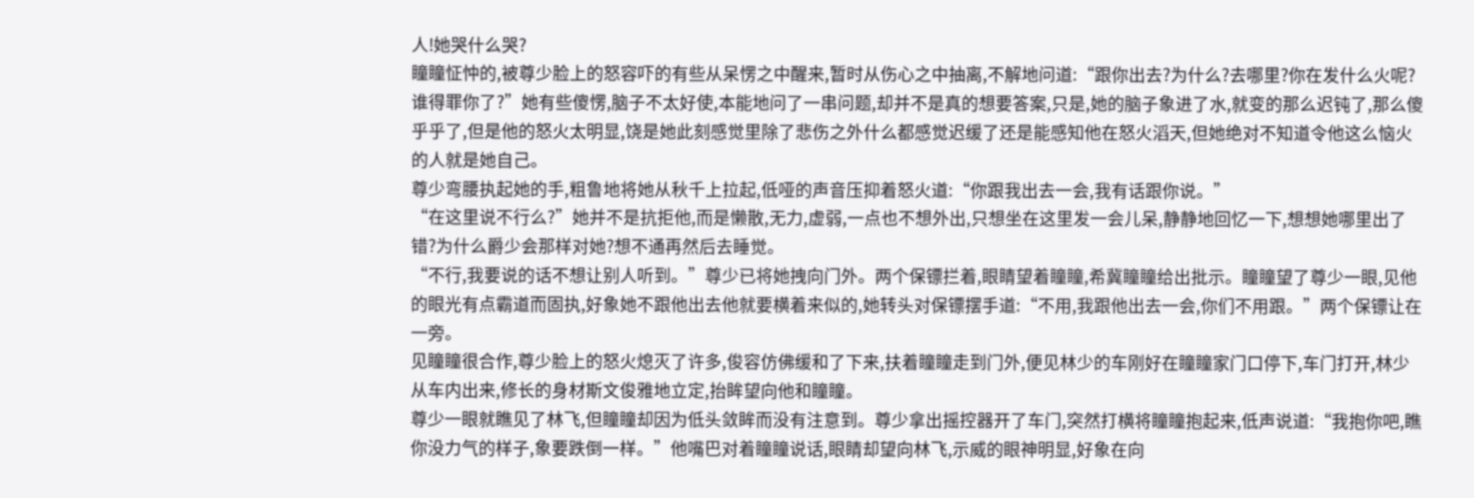人!她哭什么哭?
瞳瞳怔忡的,被尊少脸上的怒容吓的有些从呆愣之中醒来,暂时从伤心之中抽离,不解地问道:“跟你出去?为什么?去哪里?你在发什么火呢?谁得罪你了?”她有些傻愣,脑子不太好使,本能地问了一串问题,却并不是真的想要答案,只是,她的脑子象进了水,就变的那么迟钝了,那么傻乎乎了,但是他的怒火太明显,饶是她此刻感觉里除了悲伤之外什么都感觉迟缓了还是能感知他在怒火滔天,但她绝对不知道令他这么恼火的人就是她自己。
尊少弯腰执起她的手,粗鲁地将她从秋千上拉起,低哑的声音压抑着怒火道:“你跟我出去一会,我有话跟你说。”
“在这里说不行么?”她并不是抗拒他,而是懒散,无力,虚弱,一点也不想外出,只想坐在这里发一会儿呆,静静地回忆一下,想想她哪里出了错?为什么爵少会那样对她?想不通再然后去睡觉。
“不行,我要说的话不想让别人听到。”尊少已将她拽向门外。两个保镖拦着,眼睛望着瞳瞳,希冀瞳瞳给出批示。瞳瞳望了尊少一眼,见他的眼光有点霸道而固执,好象她不跟他出去他就要横着来似的,她转头对保镖摆手道:“不用,我跟他出去一会,你们不用跟。”两个保镖让在一旁。
见瞳瞳很合作,尊少脸上的怒火熄灭了许多,俊容仿佛缓和了下来,扶着瞳瞳走到门外,便见林少的车刚好在瞳瞳家门口停下,车门打开,林少从车内出来,修长的身材斯文俊雅地立定,抬眸望向他和瞳瞳。
尊少一眼就瞧见了林飞,但瞳瞳却因为低头敛眸而没有注意到。尊少拿出摇控器开了车门,突然打横将瞳瞳抱起来,低声说道:“我抱你吧,瞧你没力气的样子,象要跌倒一样。”他嘴巴对着瞳瞳说话,眼睛却望向林飞,示威的眼神明显,好象在向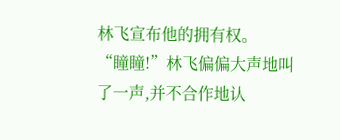林飞宣布他的拥有权。
“瞳瞳!”林飞偏偏大声地叫了一声,并不合作地认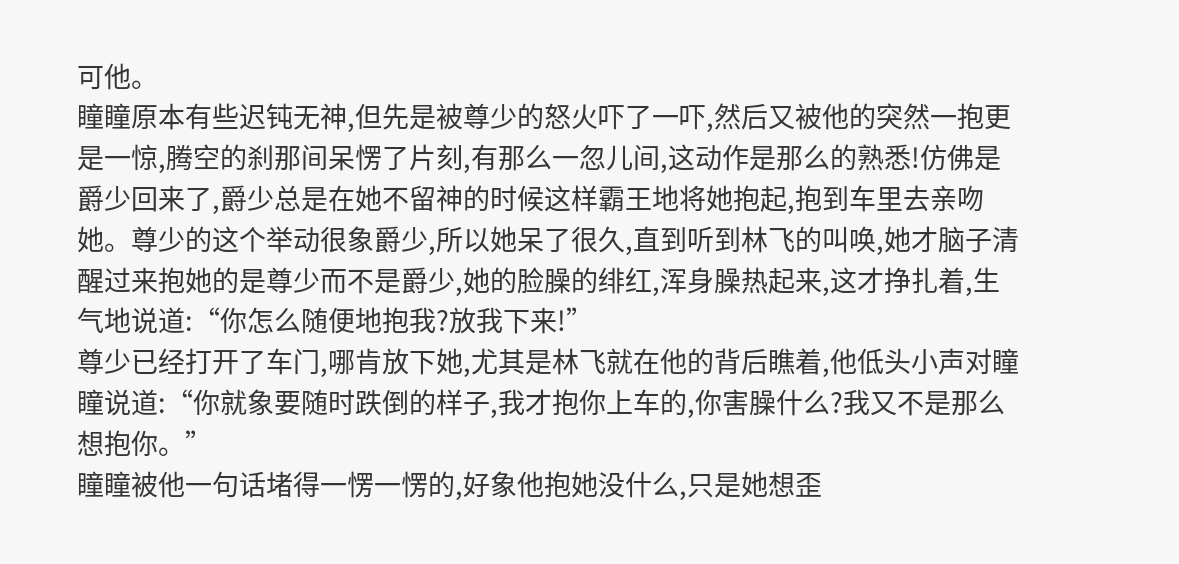可他。
瞳瞳原本有些迟钝无神,但先是被尊少的怒火吓了一吓,然后又被他的突然一抱更是一惊,腾空的刹那间呆愣了片刻,有那么一忽儿间,这动作是那么的熟悉!仿佛是爵少回来了,爵少总是在她不留神的时候这样霸王地将她抱起,抱到车里去亲吻她。尊少的这个举动很象爵少,所以她呆了很久,直到听到林飞的叫唤,她才脑子清醒过来抱她的是尊少而不是爵少,她的脸臊的绯红,浑身臊热起来,这才挣扎着,生气地说道:“你怎么随便地抱我?放我下来!”
尊少已经打开了车门,哪肯放下她,尤其是林飞就在他的背后瞧着,他低头小声对瞳瞳说道:“你就象要随时跌倒的样子,我才抱你上车的,你害臊什么?我又不是那么想抱你。”
瞳瞳被他一句话堵得一愣一愣的,好象他抱她没什么,只是她想歪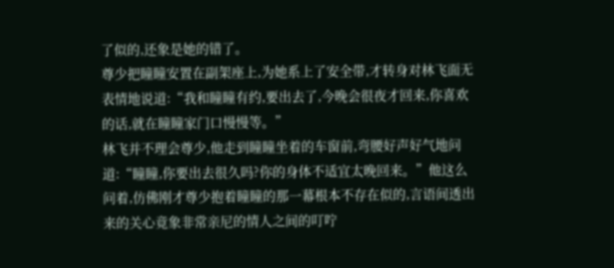了似的,还象是她的错了。
尊少把瞳瞳安置在副架座上,为她系上了安全带,才转身对林飞面无表情地说道:“我和瞳瞳有约,要出去了,今晚会很夜才回来,你喜欢的话,就在瞳瞳家门口慢慢等。”
林飞并不理会尊少,他走到瞳瞳坐着的车窗前,弯腰好声好气地问道:“瞳瞳,你要出去很久吗?你的身体不适宜太晚回来。”他这么问着,仿佛刚才尊少抱着瞳瞳的那一幕根本不存在似的,言语间透出来的关心竟象非常亲尼的情人之间的叮咛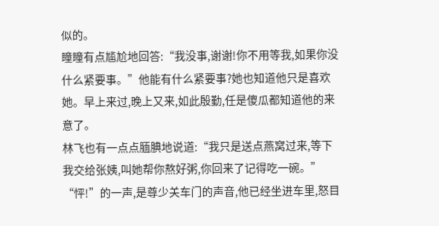似的。
瞳瞳有点尴尬地回答:“我没事,谢谢!你不用等我,如果你没什么紧要事。”他能有什么紧要事?她也知道他只是喜欢她。早上来过,晚上又来,如此殷勤,任是傻瓜都知道他的来意了。
林飞也有一点点腼腆地说道:“我只是送点燕窝过来,等下我交给张姨,叫她帮你熬好粥,你回来了记得吃一碗。”
“怦!”的一声,是尊少关车门的声音,他已经坐进车里,怒目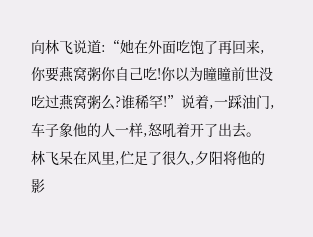向林飞说道:“她在外面吃饱了再回来,你要燕窝粥你自己吃!你以为瞳瞳前世没吃过燕窝粥么?谁稀罕!”说着,一踩油门,车子象他的人一样,怒吼着开了出去。
林飞呆在风里,伫足了很久,夕阳将他的影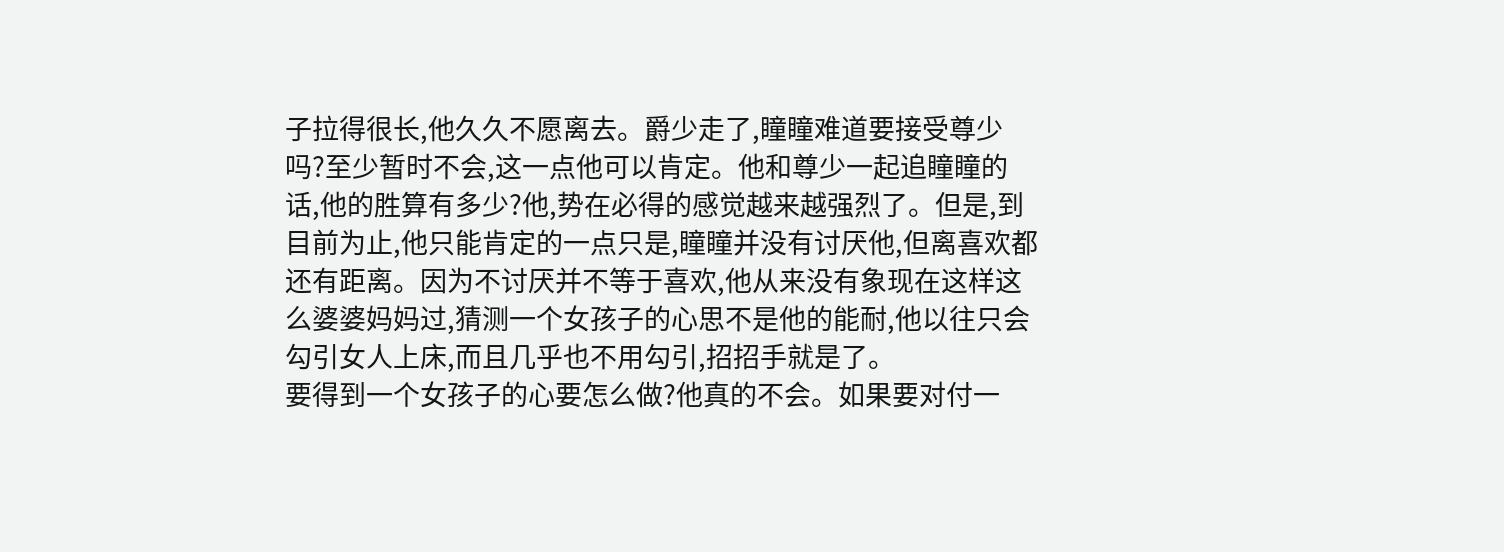子拉得很长,他久久不愿离去。爵少走了,瞳瞳难道要接受尊少吗?至少暂时不会,这一点他可以肯定。他和尊少一起追瞳瞳的话,他的胜算有多少?他,势在必得的感觉越来越强烈了。但是,到目前为止,他只能肯定的一点只是,瞳瞳并没有讨厌他,但离喜欢都还有距离。因为不讨厌并不等于喜欢,他从来没有象现在这样这么婆婆妈妈过,猜测一个女孩子的心思不是他的能耐,他以往只会勾引女人上床,而且几乎也不用勾引,招招手就是了。
要得到一个女孩子的心要怎么做?他真的不会。如果要对付一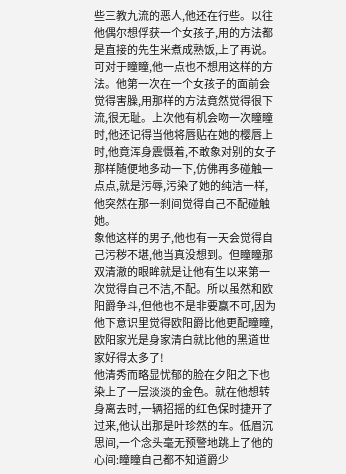些三教九流的恶人,他还在行些。以往他偶尔想俘获一个女孩子,用的方法都是直接的先生米煮成熟饭,上了再说。可对于瞳瞳,他一点也不想用这样的方法。他第一次在一个女孩子的面前会觉得害臊,用那样的方法竟然觉得很下流,很无耻。上次他有机会吻一次瞳瞳时,他还记得当他将唇贴在她的樱唇上时,他竟浑身震慑着,不敢象对别的女子那样随便地多动一下,仿佛再多碰触一点点,就是污辱,污染了她的纯洁一样,他突然在那一刹间觉得自己不配碰触她。
象他这样的男子,他也有一天会觉得自己污秽不堪,他当真没想到。但瞳瞳那双清澈的眼眸就是让他有生以来第一次觉得自己不洁,不配。所以虽然和欧阳爵争斗,但他也不是非要赢不可,因为他下意识里觉得欧阳爵比他更配瞳瞳,欧阳家光是身家清白就比他的黑道世家好得太多了!
他清秀而略显忧郁的脸在夕阳之下也染上了一层淡淡的金色。就在他想转身离去时,一辆招摇的红色保时捷开了过来,他认出那是叶珍然的车。低眉沉思间,一个念头毫无预警地跳上了他的心间:瞳瞳自己都不知道爵少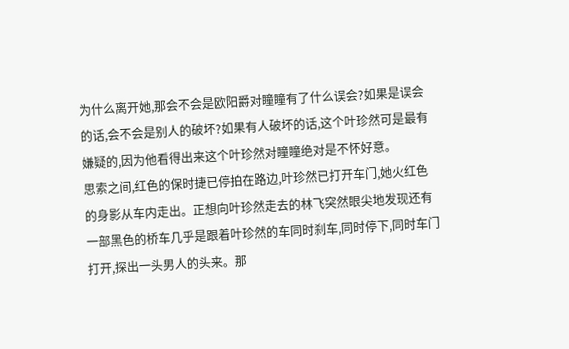为什么离开她,那会不会是欧阳爵对瞳瞳有了什么误会?如果是误会的话,会不会是别人的破坏?如果有人破坏的话,这个叶珍然可是最有嫌疑的,因为他看得出来这个叶珍然对瞳瞳绝对是不怀好意。
思索之间,红色的保时捷已停拍在路边,叶珍然已打开车门,她火红色的身影从车内走出。正想向叶珍然走去的林飞突然眼尖地发现还有一部黑色的桥车几乎是跟着叶珍然的车同时刹车,同时停下,同时车门打开,探出一头男人的头来。那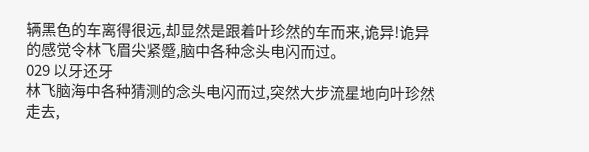辆黑色的车离得很远,却显然是跟着叶珍然的车而来,诡异!诡异的感觉令林飞眉尖紧蹙,脑中各种念头电闪而过。
029 以牙还牙
林飞脑海中各种猜测的念头电闪而过,突然大步流星地向叶珍然走去,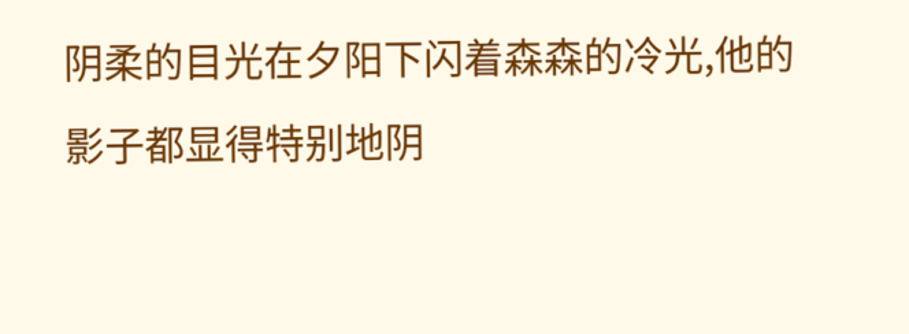阴柔的目光在夕阳下闪着森森的冷光,他的影子都显得特别地阴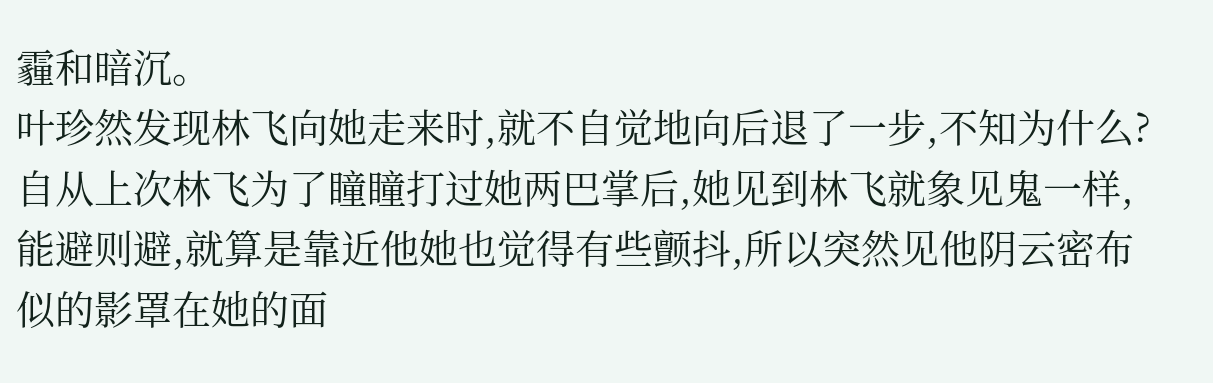霾和暗沉。
叶珍然发现林飞向她走来时,就不自觉地向后退了一步,不知为什么?自从上次林飞为了瞳瞳打过她两巴掌后,她见到林飞就象见鬼一样,能避则避,就算是靠近他她也觉得有些颤抖,所以突然见他阴云密布似的影罩在她的面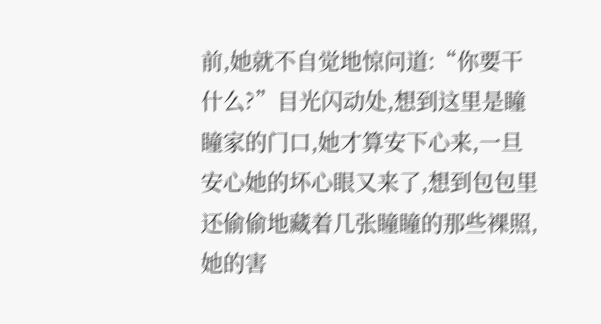前,她就不自觉地惊问道:“你要干什么?”目光闪动处,想到这里是瞳瞳家的门口,她才算安下心来,一旦安心她的坏心眼又来了,想到包包里还偷偷地藏着几张瞳瞳的那些裸照,她的害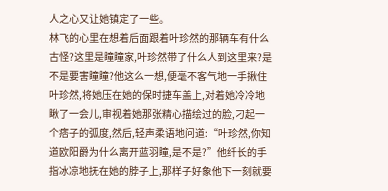人之心又让她镇定了一些。
林飞的心里在想着后面跟着叶珍然的那辆车有什么古怪?这里是瞳瞳家,叶珍然带了什么人到这里来?是不是要害瞳瞳?他这么一想,便毫不客气地一手揪住叶珍然,将她压在她的保时捷车盖上,对着她冷冷地瞅了一会儿,审视着她那张精心描绘过的脸,刁起一个痞子的弧度,然后,轻声柔语地问道:“叶珍然,你知道欧阳爵为什么离开蓝羽瞳,是不是?”他纤长的手指冰凉地抚在她的脖子上,那样子好象他下一刻就要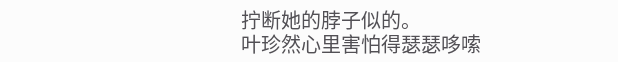拧断她的脖子似的。
叶珍然心里害怕得瑟瑟哆嗦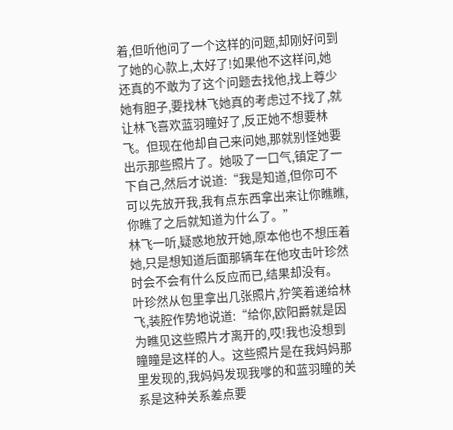着,但听他问了一个这样的问题,却刚好问到了她的心款上,太好了!如果他不这样问,她还真的不敢为了这个问题去找他,找上尊少她有胆子,要找林飞她真的考虑过不找了,就让林飞喜欢蓝羽瞳好了,反正她不想要林飞。但现在他却自己来问她,那就别怪她要出示那些照片了。她吸了一口气,镇定了一下自己,然后才说道:“我是知道,但你可不可以先放开我,我有点东西拿出来让你瞧瞧,你瞧了之后就知道为什么了。”
林飞一听,疑惑地放开她,原本他也不想压着她,只是想知道后面那辆车在他攻击叶珍然时会不会有什么反应而已,结果却没有。
叶珍然从包里拿出几张照片,狞笑着递给林飞,装腔作势地说道:“给你,欧阳爵就是因为瞧见这些照片才离开的,哎!我也没想到瞳瞳是这样的人。这些照片是在我妈妈那里发现的,我妈妈发现我嗲的和蓝羽瞳的关系是这种关系差点要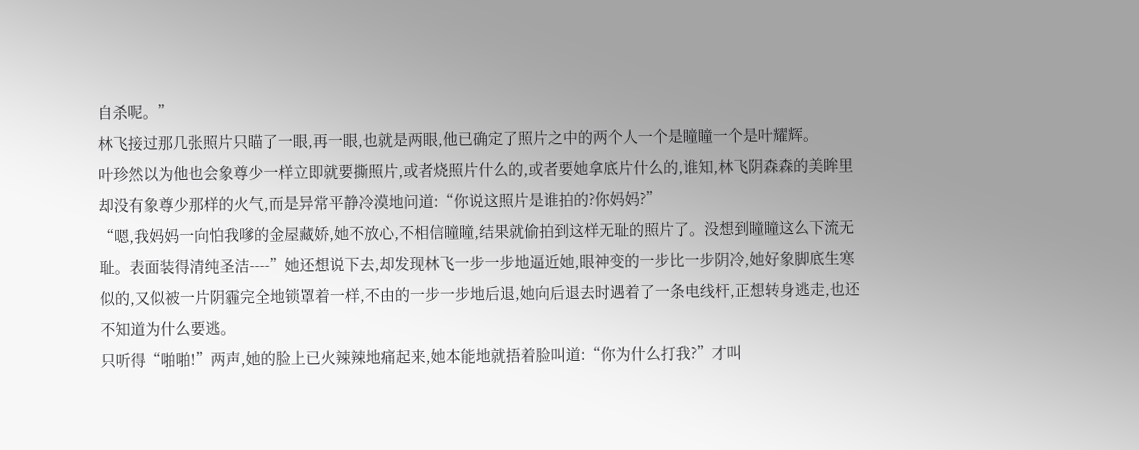自杀呢。”
林飞接过那几张照片只瞄了一眼,再一眼,也就是两眼,他已确定了照片之中的两个人一个是瞳瞳一个是叶耀辉。
叶珍然以为他也会象尊少一样立即就要撕照片,或者烧照片什么的,或者要她拿底片什么的,谁知,林飞阴森森的美眸里却没有象尊少那样的火气,而是异常平静冷漠地问道:“你说这照片是谁拍的?你妈妈?”
“嗯,我妈妈一向怕我嗲的金屋藏娇,她不放心,不相信瞳瞳,结果就偷拍到这样无耻的照片了。没想到瞳瞳这么下流无耻。表面装得清纯圣洁----”她还想说下去,却发现林飞一步一步地逼近她,眼神变的一步比一步阴冷,她好象脚底生寒似的,又似被一片阴霾完全地锁罩着一样,不由的一步一步地后退,她向后退去时遇着了一条电线杆,正想转身逃走,也还不知道为什么要逃。
只听得“啪啪!”两声,她的脸上已火辣辣地痛起来,她本能地就捂着脸叫道:“你为什么打我?”才叫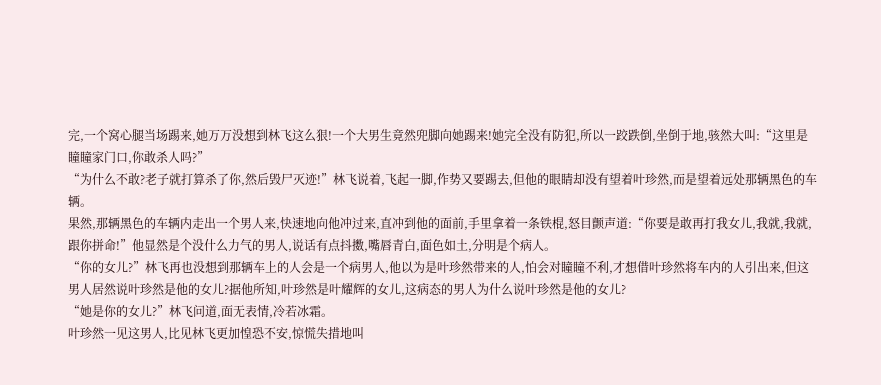完,一个窝心腿当场踢来,她万万没想到林飞这么狠!一个大男生竟然兜脚向她踢来!她完全没有防犯,所以一跤跌倒,坐倒于地,骇然大叫:“这里是瞳瞳家门口,你敢杀人吗?”
“为什么不敢?老子就打算杀了你,然后毁尸灭迹!”林飞说着,飞起一脚,作势又要踢去,但他的眼睛却没有望着叶珍然,而是望着远处那辆黑色的车辆。
果然,那辆黑色的车辆内走出一个男人来,快速地向他冲过来,直冲到他的面前,手里拿着一条铁棍,怒目颤声道:“你要是敢再打我女儿,我就,我就,跟你拼命!”他显然是个没什么力气的男人,说话有点抖擞,嘴唇青白,面色如土,分明是个病人。
“你的女儿?”林飞再也没想到那辆车上的人会是一个病男人,他以为是叶珍然带来的人,怕会对瞳瞳不利,才想借叶珍然将车内的人引出来,但这男人居然说叶珍然是他的女儿?据他所知,叶珍然是叶耀辉的女儿,这病态的男人为什么说叶珍然是他的女儿?
“她是你的女儿?”林飞问道,面无表情,冷若冰霜。
叶珍然一见这男人,比见林飞更加惶恐不安,惊慌失措地叫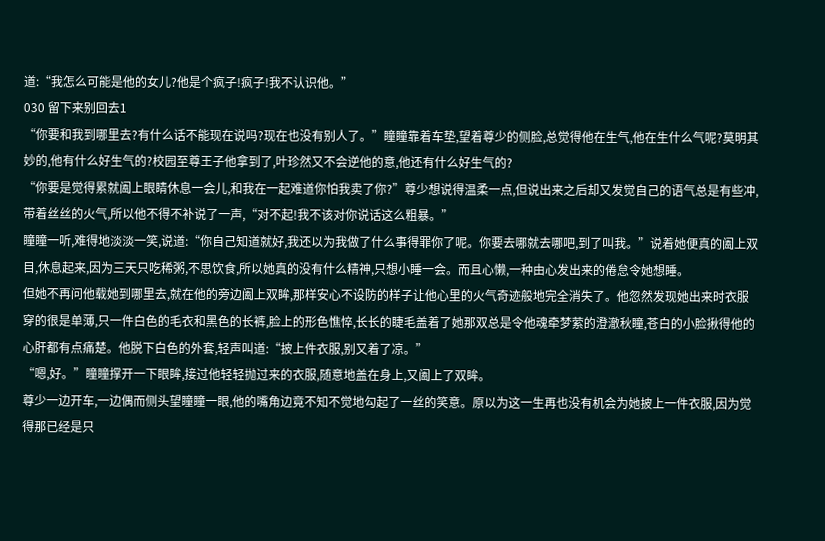道:“我怎么可能是他的女儿?他是个疯子!疯子!我不认识他。”
030 留下来别回去1
“你要和我到哪里去?有什么话不能现在说吗?现在也没有别人了。”瞳瞳靠着车垫,望着尊少的侧脸,总觉得他在生气,他在生什么气呢?莫明其妙的,他有什么好生气的?校园至尊王子他拿到了,叶珍然又不会逆他的意,他还有什么好生气的?
“你要是觉得累就阖上眼睛休息一会儿,和我在一起难道你怕我卖了你?”尊少想说得温柔一点,但说出来之后却又发觉自己的语气总是有些冲,带着丝丝的火气,所以他不得不补说了一声,“对不起!我不该对你说话这么粗暴。”
瞳瞳一听,难得地淡淡一笑,说道:“你自己知道就好,我还以为我做了什么事得罪你了呢。你要去哪就去哪吧,到了叫我。”说着她便真的阖上双目,休息起来,因为三天只吃稀粥,不思饮食,所以她真的没有什么精神,只想小睡一会。而且心懒,一种由心发出来的倦怠令她想睡。
但她不再问他载她到哪里去,就在他的旁边阖上双眸,那样安心不设防的样子让他心里的火气奇迹般地完全消失了。他忽然发现她出来时衣服穿的很是单薄,只一件白色的毛衣和黑色的长裤,脸上的形色憔悴,长长的睫毛盖着了她那双总是令他魂牵梦萦的澄澈秋瞳,苍白的小脸揪得他的心肝都有点痛楚。他脱下白色的外套,轻声叫道:“披上件衣服,别又着了凉。”
“嗯,好。”瞳瞳撑开一下眼眸,接过他轻轻抛过来的衣服,随意地盖在身上,又阖上了双眸。
尊少一边开车,一边偶而侧头望瞳瞳一眼,他的嘴角边竟不知不觉地勾起了一丝的笑意。原以为这一生再也没有机会为她披上一件衣服,因为觉得那已经是只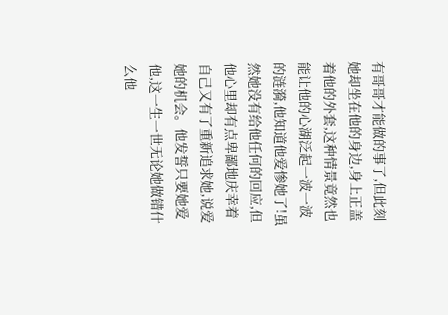有哥哥才能做的事了,但此刻她却坐在他的身边,身上正盖着他的外套,这种情景竟然也能让他的心湖泛起一波一波的涟漪,他知道他爱惨她了!虽然她没有给他任何的回应,但他心里却有点卑鄙地庆幸着自己又有了重新追求她,说爱她的机会。他发誓只要她爱他,这一生一世无论她做错什么他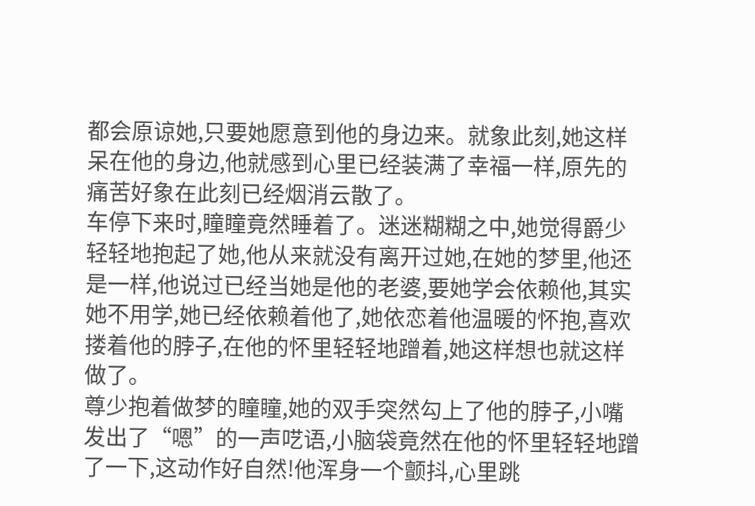都会原谅她,只要她愿意到他的身边来。就象此刻,她这样呆在他的身边,他就感到心里已经装满了幸福一样,原先的痛苦好象在此刻已经烟消云散了。
车停下来时,瞳瞳竟然睡着了。迷迷糊糊之中,她觉得爵少轻轻地抱起了她,他从来就没有离开过她,在她的梦里,他还是一样,他说过已经当她是他的老婆,要她学会依赖他,其实她不用学,她已经依赖着他了,她依恋着他温暖的怀抱,喜欢搂着他的脖子,在他的怀里轻轻地蹭着,她这样想也就这样做了。
尊少抱着做梦的瞳瞳,她的双手突然勾上了他的脖子,小嘴发出了“嗯”的一声呓语,小脑袋竟然在他的怀里轻轻地蹭了一下,这动作好自然!他浑身一个颤抖,心里跳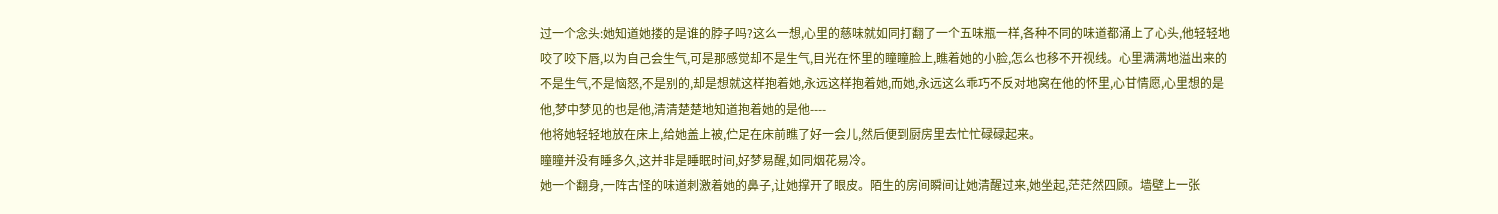过一个念头:她知道她搂的是谁的脖子吗?这么一想,心里的慈味就如同打翻了一个五味瓶一样,各种不同的味道都涌上了心头,他轻轻地咬了咬下唇,以为自己会生气,可是那感觉却不是生气,目光在怀里的瞳瞳脸上,瞧着她的小脸,怎么也移不开视线。心里满满地溢出来的不是生气,不是恼怒,不是别的,却是想就这样抱着她,永远这样抱着她,而她,永远这么乖巧不反对地窝在他的怀里,心甘情愿,心里想的是他,梦中梦见的也是他,清清楚楚地知道抱着她的是他----
他将她轻轻地放在床上,给她盖上被,伫足在床前瞧了好一会儿,然后便到厨房里去忙忙碌碌起来。
瞳瞳并没有睡多久,这并非是睡眠时间,好梦易醒,如同烟花易冷。
她一个翻身,一阵古怪的味道刺激着她的鼻子,让她撑开了眼皮。陌生的房间瞬间让她清醒过来,她坐起,茫茫然四顾。墙壁上一张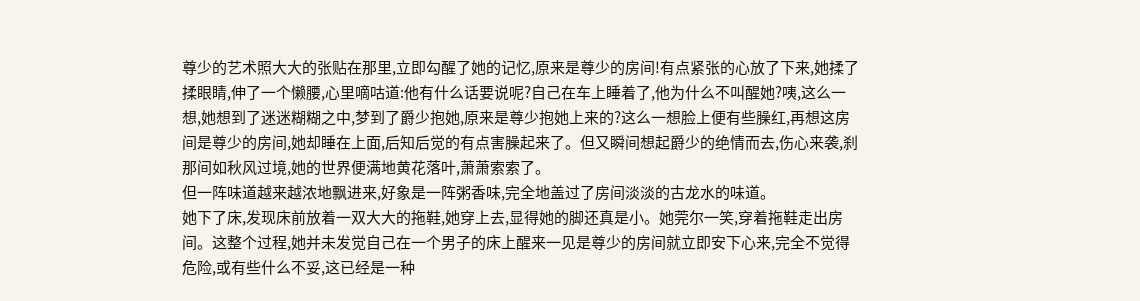尊少的艺术照大大的张贴在那里,立即勾醒了她的记忆,原来是尊少的房间!有点紧张的心放了下来,她揉了揉眼睛,伸了一个懒腰,心里嘀咕道:他有什么话要说呢?自己在车上睡着了,他为什么不叫醒她?咦,这么一想,她想到了迷迷糊糊之中,梦到了爵少抱她,原来是尊少抱她上来的?这么一想脸上便有些臊红,再想这房间是尊少的房间,她却睡在上面,后知后觉的有点害臊起来了。但又瞬间想起爵少的绝情而去,伤心来袭,刹那间如秋风过境,她的世界便满地黄花落叶,萧萧索索了。
但一阵味道越来越浓地飘进来,好象是一阵粥香味,完全地盖过了房间淡淡的古龙水的味道。
她下了床,发现床前放着一双大大的拖鞋,她穿上去,显得她的脚还真是小。她莞尔一笑,穿着拖鞋走出房间。这整个过程,她并未发觉自己在一个男子的床上醒来一见是尊少的房间就立即安下心来,完全不觉得危险,或有些什么不妥,这已经是一种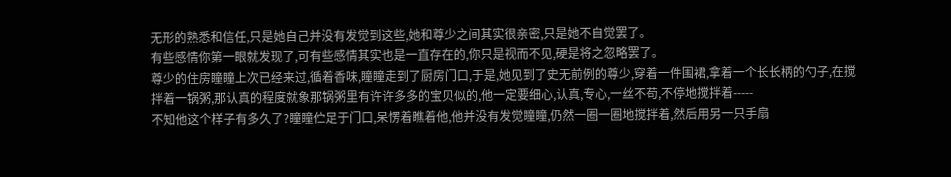无形的熟悉和信任,只是她自己并没有发觉到这些,她和尊少之间其实很亲密,只是她不自觉罢了。
有些感情你第一眼就发现了,可有些感情其实也是一直存在的,你只是视而不见,硬是将之忽略罢了。
尊少的住房瞳瞳上次已经来过,循着香味,瞳瞳走到了厨房门口,于是,她见到了史无前例的尊少,穿着一件围裙,拿着一个长长柄的勺子,在搅拌着一锅粥,那认真的程度就象那锅粥里有许许多多的宝贝似的,他一定要细心,认真,专心,一丝不苟,不停地搅拌着-----
不知他这个样子有多久了?瞳瞳伫足于门口,呆愣着瞧着他,他并没有发觉瞳瞳,仍然一圈一圈地搅拌着,然后用另一只手扇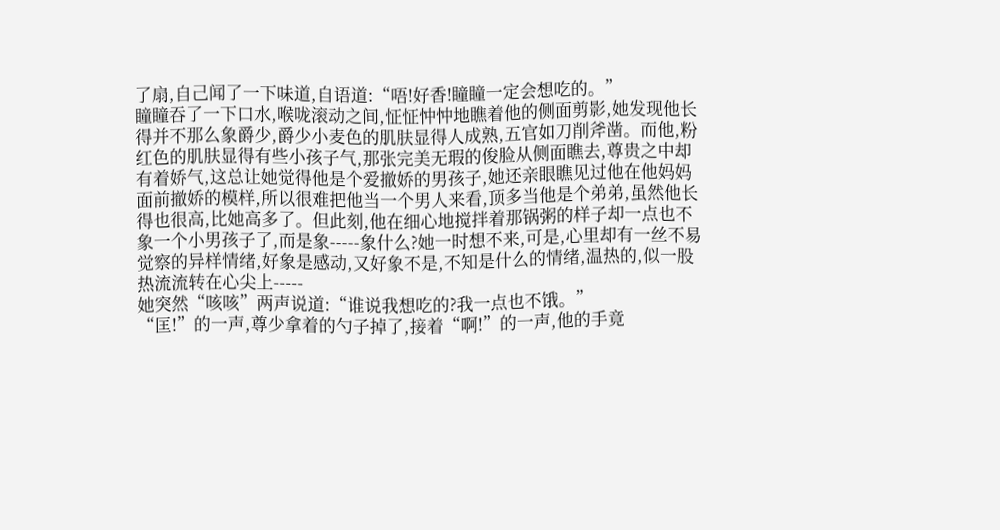了扇,自己闻了一下味道,自语道:“唔!好香!瞳瞳一定会想吃的。”
瞳瞳吞了一下口水,喉咙滚动之间,怔怔忡忡地瞧着他的侧面剪影,她发现他长得并不那么象爵少,爵少小麦色的肌肤显得人成熟,五官如刀削斧凿。而他,粉红色的肌肤显得有些小孩子气,那张完美无瑕的俊脸从侧面瞧去,尊贵之中却有着娇气,这总让她觉得他是个爱撤娇的男孩子,她还亲眼瞧见过他在他妈妈面前撤娇的模样,所以很难把他当一个男人来看,顶多当他是个弟弟,虽然他长得也很高,比她高多了。但此刻,他在细心地搅拌着那锅粥的样子却一点也不象一个小男孩子了,而是象-----象什么?她一时想不来,可是,心里却有一丝不易觉察的异样情绪,好象是感动,又好象不是,不知是什么的情绪,温热的,似一股热流流转在心尖上-----
她突然“咳咳”两声说道:“谁说我想吃的?我一点也不饿。”
“匡!”的一声,尊少拿着的勺子掉了,接着“啊!”的一声,他的手竟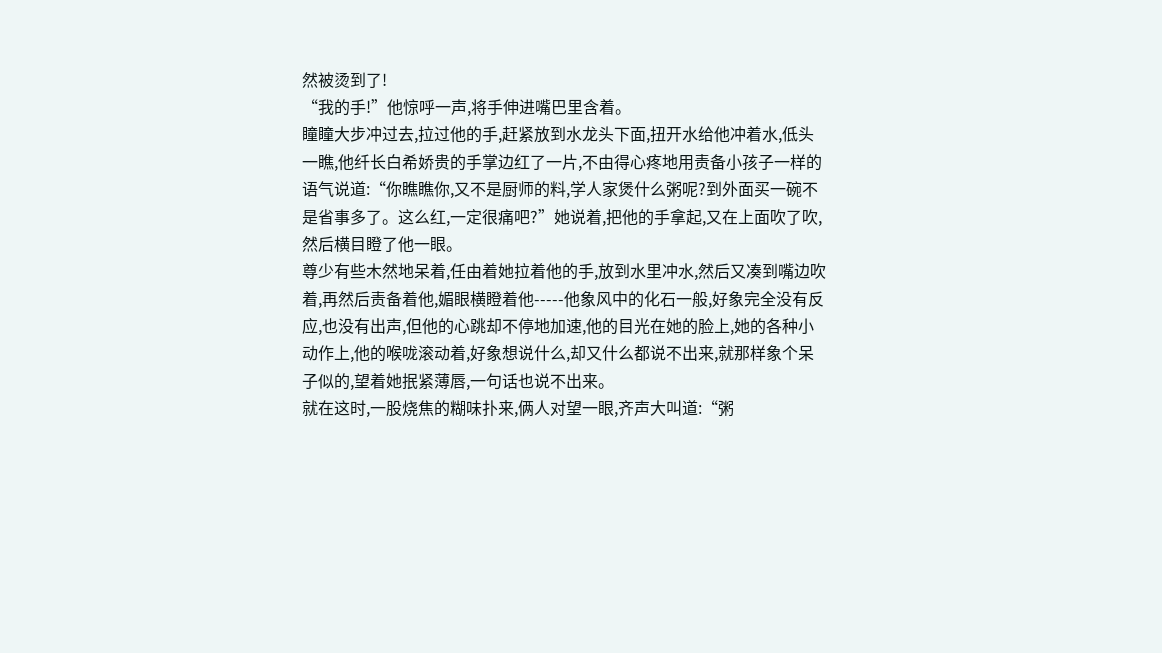然被烫到了!
“我的手!”他惊呼一声,将手伸进嘴巴里含着。
瞳瞳大步冲过去,拉过他的手,赶紧放到水龙头下面,扭开水给他冲着水,低头一瞧,他纤长白希娇贵的手掌边红了一片,不由得心疼地用责备小孩子一样的语气说道:“你瞧瞧你,又不是厨师的料,学人家煲什么粥呢?到外面买一碗不是省事多了。这么红,一定很痛吧?”她说着,把他的手拿起,又在上面吹了吹,然后横目瞪了他一眼。
尊少有些木然地呆着,任由着她拉着他的手,放到水里冲水,然后又凑到嘴边吹着,再然后责备着他,媚眼横瞪着他-----他象风中的化石一般,好象完全没有反应,也没有出声,但他的心跳却不停地加速,他的目光在她的脸上,她的各种小动作上,他的喉咙滚动着,好象想说什么,却又什么都说不出来,就那样象个呆子似的,望着她抿紧薄唇,一句话也说不出来。
就在这时,一股烧焦的糊味扑来,俩人对望一眼,齐声大叫道:“粥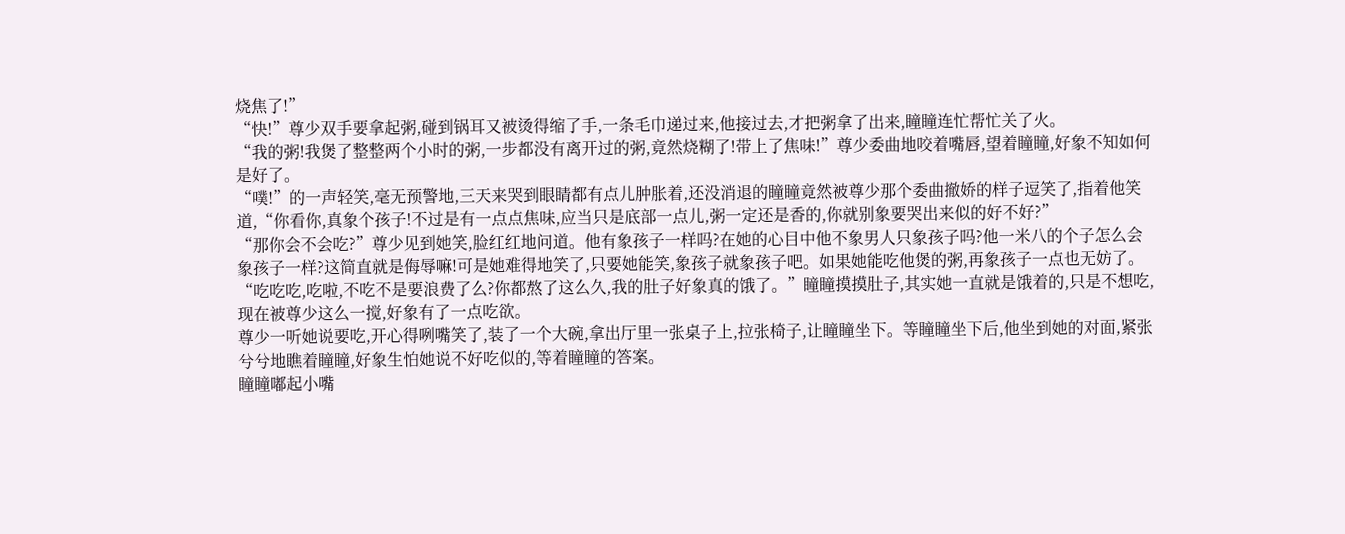烧焦了!”
“快!”尊少双手要拿起粥,碰到锅耳又被烫得缩了手,一条毛巾递过来,他接过去,才把粥拿了出来,瞳瞳连忙帮忙关了火。
“我的粥!我煲了整整两个小时的粥,一步都没有离开过的粥,竟然烧糊了!带上了焦味!”尊少委曲地咬着嘴唇,望着瞳瞳,好象不知如何是好了。
“噗!”的一声轻笑,毫无预警地,三天来哭到眼睛都有点儿肿胀着,还没消退的瞳瞳竟然被尊少那个委曲撤娇的样子逗笑了,指着他笑道,“你看你,真象个孩子!不过是有一点点焦味,应当只是底部一点儿,粥一定还是香的,你就别象要哭出来似的好不好?”
“那你会不会吃?”尊少见到她笑,脸红红地问道。他有象孩子一样吗?在她的心目中他不象男人只象孩子吗?他一米八的个子怎么会象孩子一样?这简直就是侮辱嘛!可是她难得地笑了,只要她能笑,象孩子就象孩子吧。如果她能吃他煲的粥,再象孩子一点也无妨了。
“吃吃吃,吃啦,不吃不是要浪费了么?你都熬了这么久,我的肚子好象真的饿了。”瞳瞳摸摸肚子,其实她一直就是饿着的,只是不想吃,现在被尊少这么一搅,好象有了一点吃欲。
尊少一听她说要吃,开心得咧嘴笑了,装了一个大碗,拿出厅里一张桌子上,拉张椅子,让瞳瞳坐下。等瞳瞳坐下后,他坐到她的对面,紧张兮兮地瞧着瞳瞳,好象生怕她说不好吃似的,等着瞳瞳的答案。
瞳瞳嘟起小嘴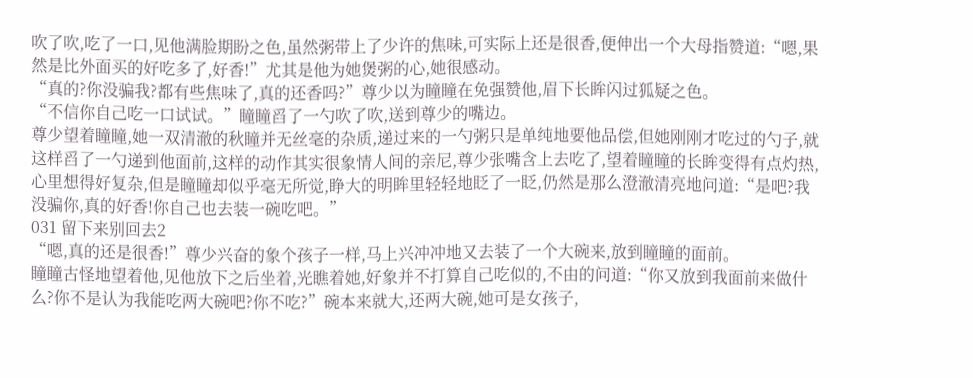吹了吹,吃了一口,见他满脸期盼之色,虽然粥带上了少许的焦味,可实际上还是很香,便伸出一个大母指赞道:“嗯,果然是比外面买的好吃多了,好香!”尤其是他为她煲粥的心,她很感动。
“真的?你没骗我?都有些焦味了,真的还香吗?”尊少以为瞳瞳在免强赞他,眉下长眸闪过狐疑之色。
“不信你自己吃一口试试。”瞳瞳舀了一勺吹了吹,送到尊少的嘴边。
尊少望着瞳瞳,她一双清澈的秋瞳并无丝毫的杂质,递过来的一勺粥只是单纯地要他品偿,但她刚刚才吃过的勺子,就这样舀了一勺递到他面前,这样的动作其实很象情人间的亲尼,尊少张嘴含上去吃了,望着瞳瞳的长眸变得有点灼热,心里想得好复杂,但是瞳瞳却似乎毫无所觉,睁大的明眸里轻轻地眨了一眨,仍然是那么澄澈清亮地问道:“是吧?我没骗你,真的好香!你自己也去装一碗吃吧。”
031 留下来别回去2
“嗯,真的还是很香!”尊少兴奋的象个孩子一样,马上兴冲冲地又去装了一个大碗来,放到瞳瞳的面前。
瞳瞳古怪地望着他,见他放下之后坐着,光瞧着她,好象并不打算自己吃似的,不由的问道:“你又放到我面前来做什么?你不是认为我能吃两大碗吧?你不吃?”碗本来就大,还两大碗,她可是女孩子,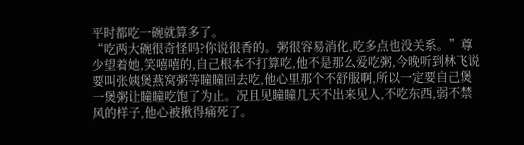平时都吃一碗就算多了。
“吃两大碗很奇怪吗?你说很香的。粥很容易消化,吃多点也没关系。”尊少望着她,笑嘻嘻的,自己根本不打算吃,他不是那么爱吃粥,今晚听到林飞说要叫张姨煲燕窝粥等瞳瞳回去吃,他心里那个不舒服啊,所以一定要自己煲一煲粥让瞳瞳吃饱了为止。况且见瞳瞳几天不出来见人,不吃东西,弱不禁风的样子,他心被揪得痛死了。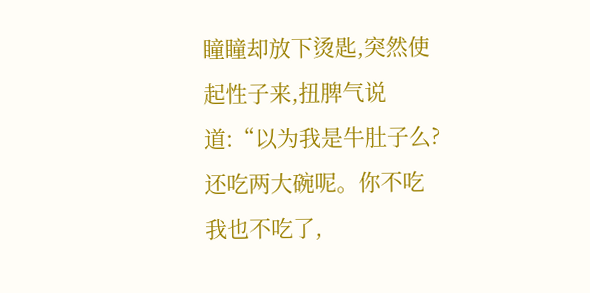瞳瞳却放下烫匙,突然使起性子来,扭脾气说道:“以为我是牛肚子么?还吃两大碗呢。你不吃我也不吃了,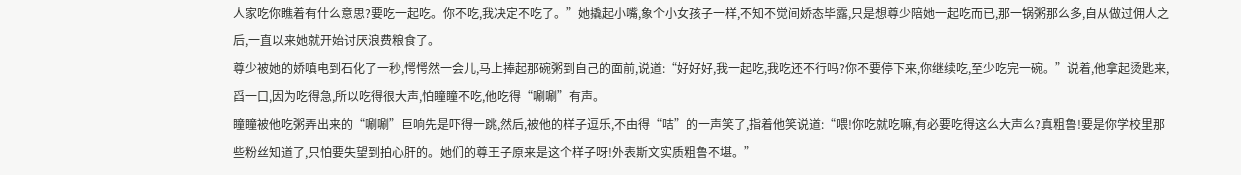人家吃你瞧着有什么意思?要吃一起吃。你不吃,我决定不吃了。”她撬起小嘴,象个小女孩子一样,不知不觉间娇态毕露,只是想尊少陪她一起吃而已,那一锅粥那么多,自从做过佣人之后,一直以来她就开始讨厌浪费粮食了。
尊少被她的娇嗔电到石化了一秒,愕愕然一会儿,马上捧起那碗粥到自己的面前,说道:“好好好,我一起吃,我吃还不行吗?你不要停下来,你继续吃,至少吃完一碗。”说着,他拿起烫匙来,舀一口,因为吃得急,所以吃得很大声,怕瞳瞳不吃,他吃得“唰唰”有声。
瞳瞳被他吃粥弄出来的“唰唰”巨响先是吓得一跳,然后,被他的样子逗乐,不由得“咭”的一声笑了,指着他笑说道:“喂!你吃就吃嘛,有必要吃得这么大声么?真粗鲁!要是你学校里那些粉丝知道了,只怕要失望到拍心肝的。她们的尊王子原来是这个样子呀!外表斯文实质粗鲁不堪。”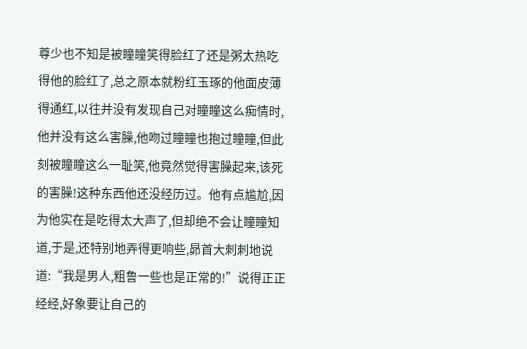尊少也不知是被瞳瞳笑得脸红了还是粥太热吃得他的脸红了,总之原本就粉红玉琢的他面皮薄得通红,以往并没有发现自己对瞳瞳这么痴情时,他并没有这么害臊,他吻过瞳瞳也抱过瞳瞳,但此刻被瞳瞳这么一耻笑,他竟然觉得害臊起来,该死的害臊!这种东西他还没经历过。他有点尴尬,因为他实在是吃得太大声了,但却绝不会让瞳瞳知道,于是,还特别地弄得更响些,昴首大刺刺地说道:“我是男人,粗鲁一些也是正常的!”说得正正经经,好象要让自己的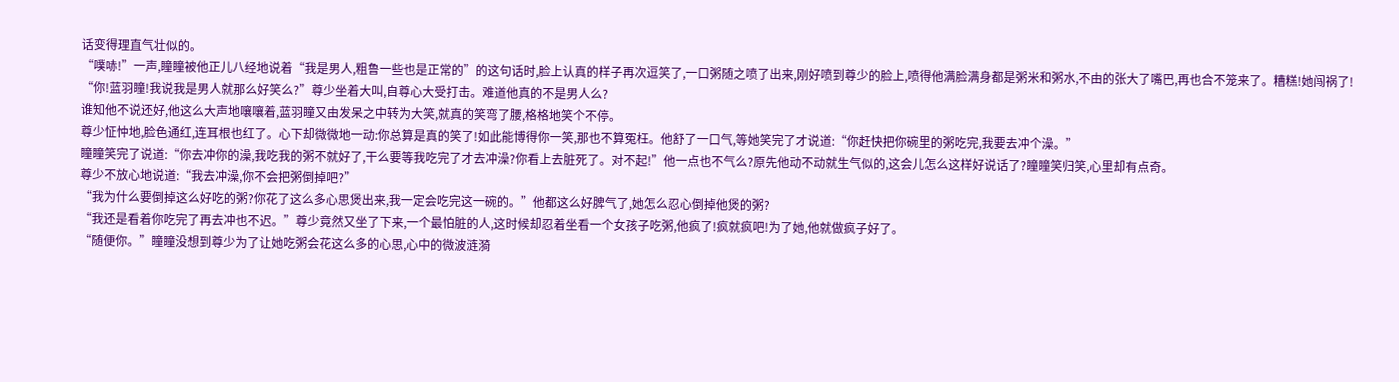话变得理直气壮似的。
“噗哧!”一声,瞳瞳被他正儿八经地说着“我是男人,粗鲁一些也是正常的”的这句话时,脸上认真的样子再次逗笑了,一口粥随之喷了出来,刚好喷到尊少的脸上,喷得他满脸满身都是粥米和粥水,不由的张大了嘴巴,再也合不笼来了。糟糕!她闯祸了!
“你!蓝羽瞳!我说我是男人就那么好笑么?”尊少坐着大叫,自尊心大受打击。难道他真的不是男人么?
谁知他不说还好,他这么大声地嚷嚷着,蓝羽瞳又由发呆之中转为大笑,就真的笑弯了腰,格格地笑个不停。
尊少怔忡地,脸色通红,连耳根也红了。心下却微微地一动:你总算是真的笑了!如此能博得你一笑,那也不算冤枉。他舒了一口气,等她笑完了才说道:“你赶快把你碗里的粥吃完,我要去冲个澡。”
瞳瞳笑完了说道:“你去冲你的澡,我吃我的粥不就好了,干么要等我吃完了才去冲澡?你看上去脏死了。对不起!”他一点也不气么?原先他动不动就生气似的,这会儿怎么这样好说话了?瞳瞳笑归笑,心里却有点奇。
尊少不放心地说道:“我去冲澡,你不会把粥倒掉吧?”
“我为什么要倒掉这么好吃的粥?你花了这么多心思煲出来,我一定会吃完这一碗的。”他都这么好脾气了,她怎么忍心倒掉他煲的粥?
“我还是看着你吃完了再去冲也不迟。”尊少竟然又坐了下来,一个最怕脏的人,这时候却忍着坐看一个女孩子吃粥,他疯了!疯就疯吧!为了她,他就做疯子好了。
“随便你。”瞳瞳没想到尊少为了让她吃粥会花这么多的心思,心中的微波涟漪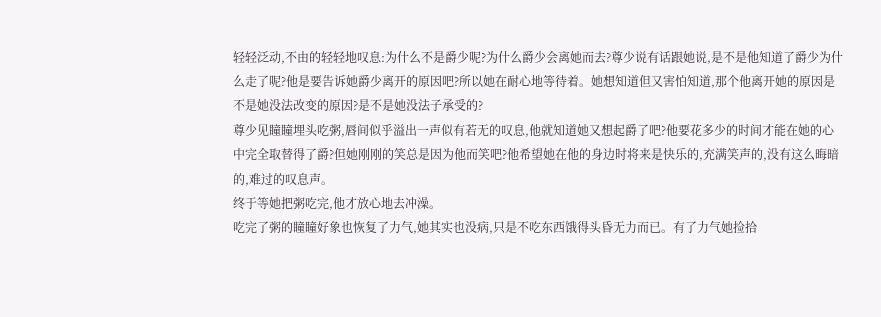轻轻泛动,不由的轻轻地叹息:为什么不是爵少呢?为什么爵少会离她而去?尊少说有话跟她说,是不是他知道了爵少为什么走了呢?他是要告诉她爵少离开的原因吧?所以她在耐心地等待着。她想知道但又害怕知道,那个他离开她的原因是不是她没法改变的原因?是不是她没法子承受的?
尊少见瞳瞳埋头吃粥,唇间似乎溢出一声似有若无的叹息,他就知道她又想起爵了吧?他要花多少的时间才能在她的心中完全取替得了爵?但她刚刚的笑总是因为他而笑吧?他希望她在他的身边时将来是快乐的,充满笑声的,没有这么晦暗的,难过的叹息声。
终于等她把粥吃完,他才放心地去冲澡。
吃完了粥的瞳瞳好象也恢复了力气,她其实也没病,只是不吃东西饿得头昏无力而已。有了力气她捡拾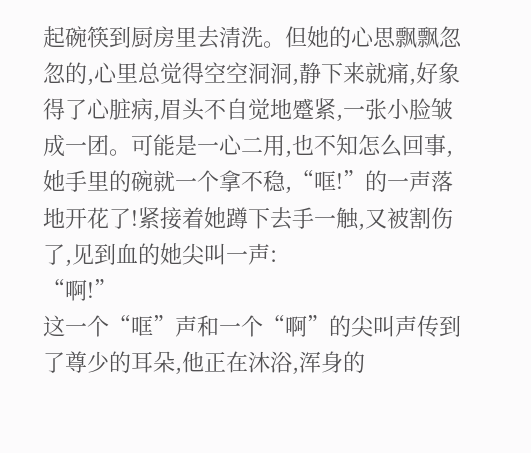起碗筷到厨房里去清洗。但她的心思飘飘忽忽的,心里总觉得空空洞洞,静下来就痛,好象得了心脏病,眉头不自觉地蹙紧,一张小脸皱成一团。可能是一心二用,也不知怎么回事,她手里的碗就一个拿不稳,“哐!”的一声落地开花了!紧接着她蹲下去手一触,又被割伤了,见到血的她尖叫一声:
“啊!”
这一个“哐”声和一个“啊”的尖叫声传到了尊少的耳朵,他正在沐浴,浑身的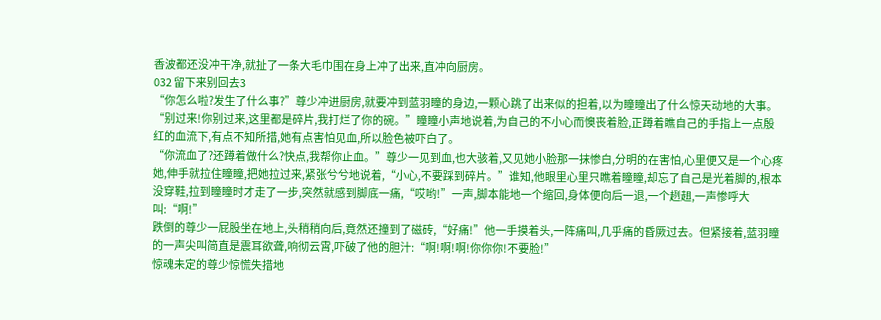香波都还没冲干净,就扯了一条大毛巾围在身上冲了出来,直冲向厨房。
032 留下来别回去3
“你怎么啦?发生了什么事?”尊少冲进厨房,就要冲到蓝羽瞳的身边,一颗心跳了出来似的担着,以为瞳瞳出了什么惊天动地的大事。
“别过来!你别过来,这里都是碎片,我打烂了你的碗。”瞳瞳小声地说着,为自己的不小心而懊丧着脸,正蹲着瞧自己的手指上一点殷红的血流下,有点不知所措,她有点害怕见血,所以脸色被吓白了。
“你流血了?还蹲着做什么?快点,我帮你止血。”尊少一见到血,也大骇着,又见她小脸那一抹惨白,分明的在害怕,心里便又是一个心疼她,伸手就拉住瞳瞳,把她拉过来,紧张兮兮地说着,“小心,不要踩到碎片。”谁知,他眼里心里只瞧着瞳瞳,却忘了自己是光着脚的,根本没穿鞋,拉到瞳瞳时才走了一步,突然就感到脚底一痛,“哎哟!”一声,脚本能地一个缩回,身体便向后一退,一个趔趄,一声惨呼大叫:“啊!”
跌倒的尊少一屁股坐在地上,头稍稍向后,竟然还撞到了磁砖,“好痛!”他一手摸着头,一阵痛叫,几乎痛的昏厥过去。但紧接着,蓝羽瞳的一声尖叫简直是震耳欲聋,响彻云霄,吓破了他的胆汁:“啊!啊!啊!你你你!不要脸!”
惊魂未定的尊少惊慌失措地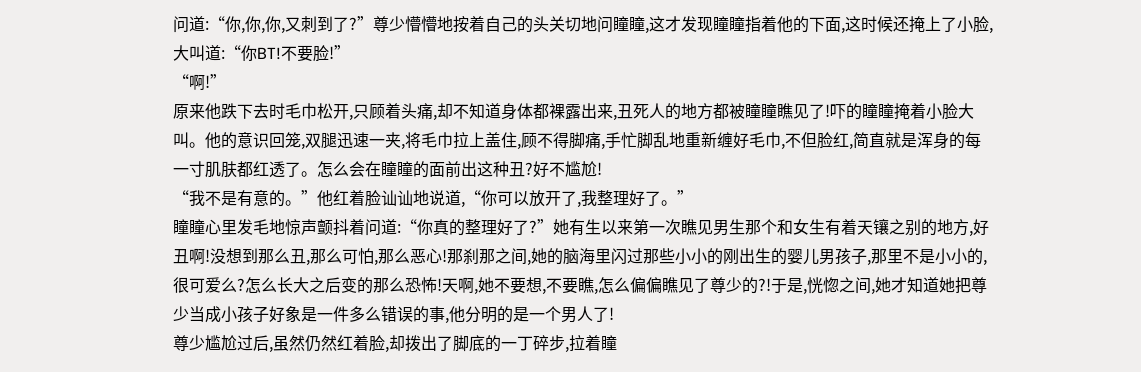问道:“你,你,你,又刺到了?”尊少懵懵地按着自己的头关切地问瞳瞳,这才发现瞳瞳指着他的下面,这时候还掩上了小脸,大叫道:“你BT!不要脸!”
“啊!”
原来他跌下去时毛巾松开,只顾着头痛,却不知道身体都裸露出来,丑死人的地方都被瞳瞳瞧见了!吓的瞳瞳掩着小脸大叫。他的意识回笼,双腿迅速一夹,将毛巾拉上盖住,顾不得脚痛,手忙脚乱地重新缠好毛巾,不但脸红,简直就是浑身的每一寸肌肤都红透了。怎么会在瞳瞳的面前出这种丑?好不尴尬!
“我不是有意的。”他红着脸讪讪地说道,“你可以放开了,我整理好了。”
瞳瞳心里发毛地惊声颤抖着问道:“你真的整理好了?”她有生以来第一次瞧见男生那个和女生有着天镶之别的地方,好丑啊!没想到那么丑,那么可怕,那么恶心!那刹那之间,她的脑海里闪过那些小小的刚出生的婴儿男孩子,那里不是小小的,很可爱么?怎么长大之后变的那么恐怖!天啊,她不要想,不要瞧,怎么偏偏瞧见了尊少的?!于是,恍惚之间,她才知道她把尊少当成小孩子好象是一件多么错误的事,他分明的是一个男人了!
尊少尴尬过后,虽然仍然红着脸,却拨出了脚底的一丁碎步,拉着瞳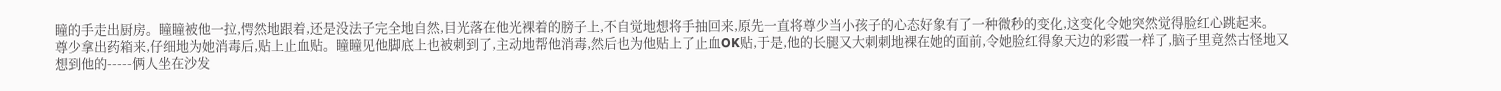瞳的手走出厨房。瞳瞳被他一拉,愕然地跟着,还是没法子完全地自然,目光落在他光裸着的膀子上,不自觉地想将手抽回来,原先一直将尊少当小孩子的心态好象有了一种微秒的变化,这变化令她突然觉得脸红心跳起来。
尊少拿出药箱来,仔细地为她消毒后,贴上止血贴。瞳瞳见他脚底上也被刺到了,主动地帮他消毒,然后也为他贴上了止血OK贴,于是,他的长腿又大刺刺地裸在她的面前,令她脸红得象天边的彩霞一样了,脑子里竟然古怪地又想到他的-----俩人坐在沙发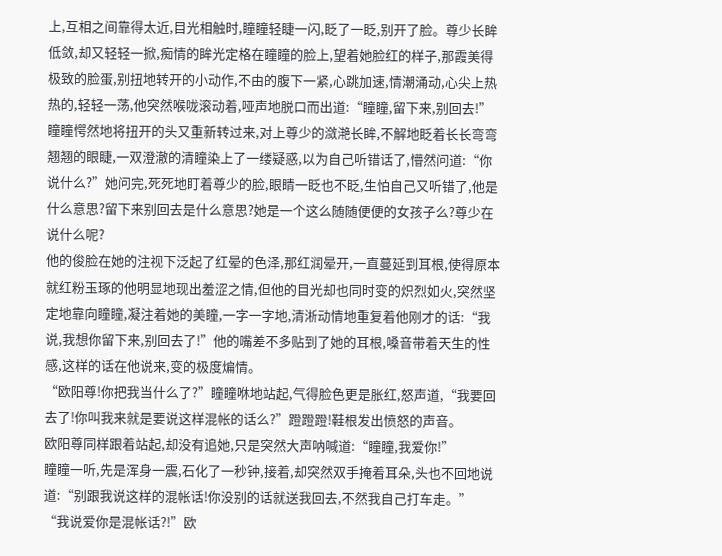上,互相之间靠得太近,目光相触时,瞳瞳轻睫一闪,眨了一眨,别开了脸。尊少长眸低敛,却又轻轻一掀,痴情的眸光定格在瞳瞳的脸上,望着她脸红的样子,那霞美得极致的脸蛋,别扭地转开的小动作,不由的腹下一紧,心跳加速,情潮涌动,心尖上热热的,轻轻一荡,他突然喉咙滚动着,哑声地脱口而出道:“瞳瞳,留下来,别回去!”
瞳瞳愕然地将扭开的头又重新转过来,对上尊少的潋滟长眸,不解地眨着长长弯弯翘翘的眼睫,一双澄澈的清瞳染上了一缕疑惑,以为自己听错话了,懵然问道:“你说什么?”她问完,死死地盯着尊少的脸,眼睛一眨也不眨,生怕自己又听错了,他是什么意思?留下来别回去是什么意思?她是一个这么随随便便的女孩子么?尊少在说什么呢?
他的俊脸在她的注视下泛起了红晕的色泽,那红润晕开,一直蔓延到耳根,使得原本就红粉玉琢的他明显地现出羞涩之情,但他的目光却也同时变的炽烈如火,突然坚定地靠向瞳瞳,凝注着她的美瞳,一字一字地,清淅动情地重复着他刚才的话:“我说,我想你留下来,别回去了!”他的嘴差不多贴到了她的耳根,嗓音带着天生的性感,这样的话在他说来,变的极度煸情。
“欧阳尊!你把我当什么了?”瞳瞳咻地站起,气得脸色更是胀红,怒声道,“我要回去了!你叫我来就是要说这样混帐的话么?”蹬蹬蹬!鞋根发出愤怒的声音。
欧阳尊同样跟着站起,却没有追她,只是突然大声呐喊道:“瞳瞳,我爱你!”
瞳瞳一听,先是浑身一震,石化了一秒钟,接着,却突然双手掩着耳朵,头也不回地说道:“别跟我说这样的混帐话!你没别的话就送我回去,不然我自己打车走。”
“我说爱你是混帐话?!”欧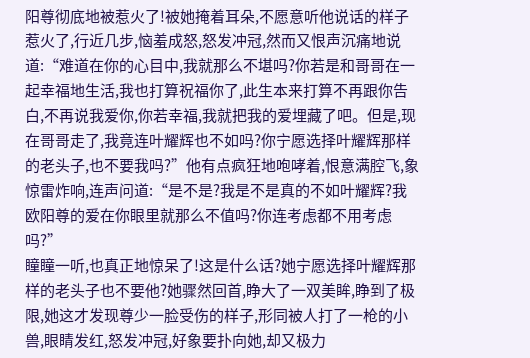阳尊彻底地被惹火了!被她掩着耳朵,不愿意听他说话的样子惹火了,行近几步,恼羞成怒,怒发冲冠,然而又恨声沉痛地说道:“难道在你的心目中,我就那么不堪吗?你若是和哥哥在一起幸福地生活,我也打算祝福你了,此生本来打算不再跟你告白,不再说我爱你,你若幸福,我就把我的爱埋藏了吧。但是,现在哥哥走了,我竟连叶耀辉也不如吗?你宁愿选择叶耀辉那样的老头子,也不要我吗?”他有点疯狂地咆哮着,恨意满腔飞,象惊雷炸响,连声问道:“是不是?我是不是真的不如叶耀辉?我欧阳尊的爱在你眼里就那么不值吗?你连考虑都不用考虑吗?”
瞳瞳一听,也真正地惊呆了!这是什么话?她宁愿选择叶耀辉那样的老头子也不要他?她骤然回首,睁大了一双美眸,睁到了极限,她这才发现尊少一脸受伤的样子,形同被人打了一枪的小兽,眼睛发红,怒发冲冠,好象要扑向她,却又极力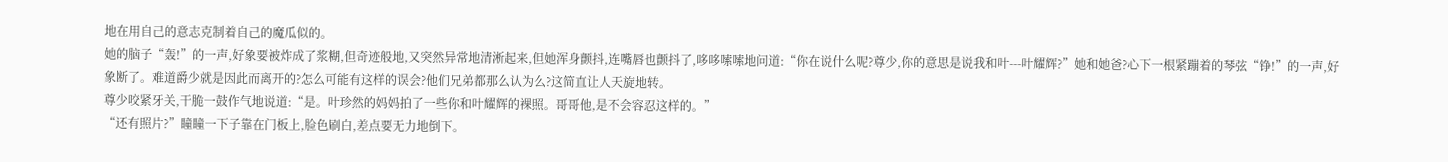地在用自己的意志克制着自己的魔瓜似的。
她的脑子“轰!”的一声,好象要被炸成了浆糊,但奇迹般地,又突然异常地清淅起来,但她浑身颤抖,连嘴唇也颤抖了,哆哆嗦嗦地问道:“你在说什么呢?尊少,你的意思是说我和叶---叶耀辉?”她和她爸?心下一根紧蹦着的琴弦“铮!”的一声,好象断了。难道爵少就是因此而离开的?怎么可能有这样的误会?他们兄弟都那么认为么?这简直让人天旋地转。
尊少咬紧牙关,干脆一鼓作气地说道:“是。叶珍然的妈妈拍了一些你和叶耀辉的裸照。哥哥他,是不会容忍这样的。”
“还有照片?”瞳瞳一下子靠在门板上,脸色刷白,差点要无力地倒下。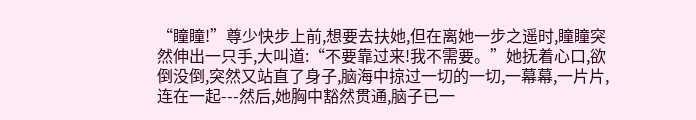“瞳瞳!”尊少快步上前,想要去扶她,但在离她一步之遥时,瞳瞳突然伸出一只手,大叫道:“不要靠过来!我不需要。”她抚着心口,欲倒没倒,突然又站直了身子,脑海中掠过一切的一切,一幕幕,一片片,连在一起---然后,她胸中豁然贯通,脑子已一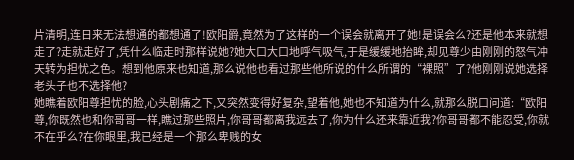片清明,连日来无法想通的都想通了!欧阳爵,竟然为了这样的一个误会就离开了她!是误会么?还是他本来就想走了?走就走好了,凭什么临走时那样说她?她大口大口地呼气吸气,于是缓缓地抬眸,却见尊少由刚刚的怒气冲天转为担忧之色。想到他原来也知道,那么说他也看过那些他所说的什么所谓的“裸照”了?他刚刚说她选择老头子也不选择他?
她瞧着欧阳尊担忧的脸,心头剧痛之下,又突然变得好复杂,望着他,她也不知道为什么,就那么脱口问道:“欧阳尊,你既然也和你哥哥一样,瞧过那些照片,你哥哥都离我远去了,你为什么还来靠近我?你哥哥都不能忍受,你就不在乎么?在你眼里,我已经是一个那么卑贱的女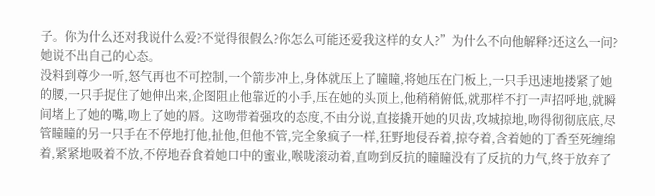子。你为什么还对我说什么爱?不觉得很假么?你怎么可能还爱我这样的女人?”为什么不向他解释?还这么一问?她说不出自己的心态。
没料到尊少一听,怒气再也不可控制,一个箭步冲上,身体就压上了瞳瞳,将她压在门板上,一只手迅速地搂紧了她的腰,一只手捉住了她伸出来,企图阻止他靠近的小手,压在她的头顶上,他稍稍俯低,就那样不打一声招呼地,就瞬间堵上了她的嘴,吻上了她的唇。这吻带着强攻的态度,不由分说,直接撬开她的贝齿,攻城掠地,吻得彻彻底底,尽管瞳瞳的另一只手在不停地打他,扯他,但他不管,完全象疯子一样,狂野地侵吞着,掠夺着,含着她的丁香至死缠绵着,紧紧地吸着不放,不停地吞食着她口中的蜜业,喉咙滚动着,直吻到反抗的瞳瞳没有了反抗的力气,终于放弃了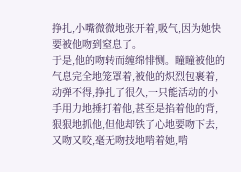挣扎,小嘴微微地张开着,吸气,因为她快要被他吻到窒息了。
于是,他的吻转而缠绵悱恻。瞳瞳被他的气息完全地笼罩着,被他的炽烈包裹着,动弹不得,挣扎了很久,一只能活动的小手用力地捶打着他,甚至是掐着他的背,狠狠地抓他,但他却铁了心地要吻下去,又吻又咬,毫无吻技地啃着她,啃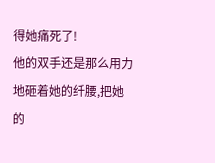得她痛死了!
他的双手还是那么用力地砸着她的纤腰,把她的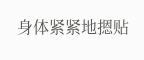身体紧紧地摁贴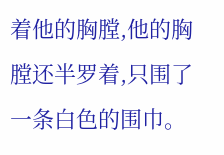着他的胸膛,他的胸膛还半罗着,只围了一条白色的围巾。